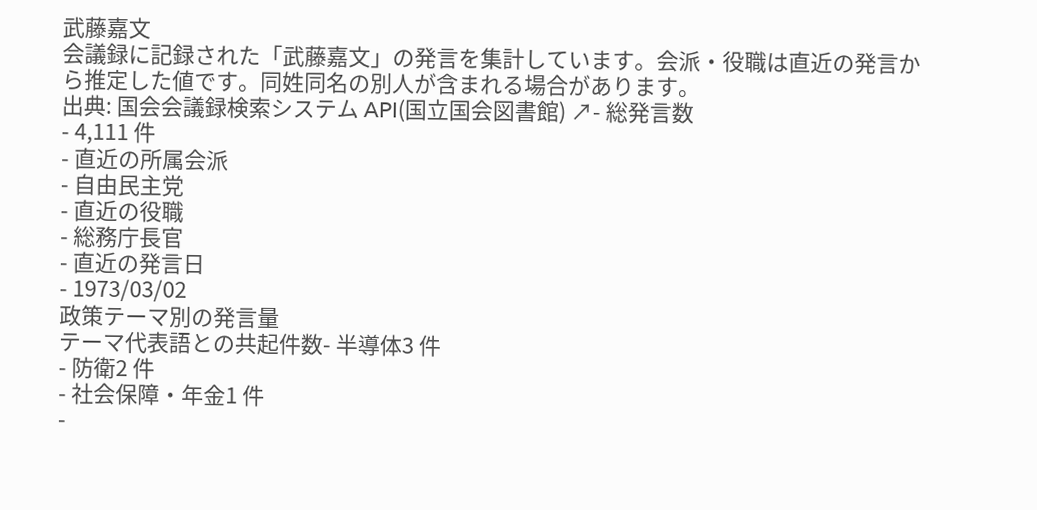武藤嘉文
会議録に記録された「武藤嘉文」の発言を集計しています。会派・役職は直近の発言から推定した値です。同姓同名の別人が含まれる場合があります。
出典: 国会会議録検索システム API(国立国会図書館) ↗- 総発言数
- 4,111 件
- 直近の所属会派
- 自由民主党
- 直近の役職
- 総務庁長官
- 直近の発言日
- 1973/03/02
政策テーマ別の発言量
テーマ代表語との共起件数- 半導体3 件
- 防衛2 件
- 社会保障・年金1 件
-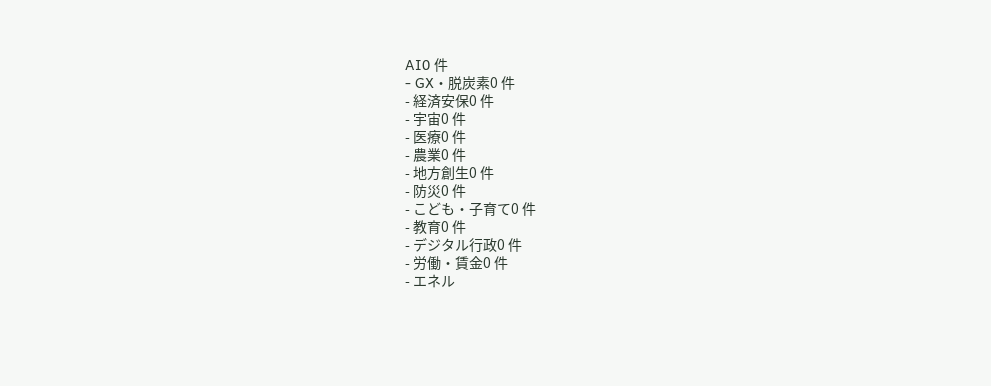AI0 件
- GX・脱炭素0 件
- 経済安保0 件
- 宇宙0 件
- 医療0 件
- 農業0 件
- 地方創生0 件
- 防災0 件
- こども・子育て0 件
- 教育0 件
- デジタル行政0 件
- 労働・賃金0 件
- エネル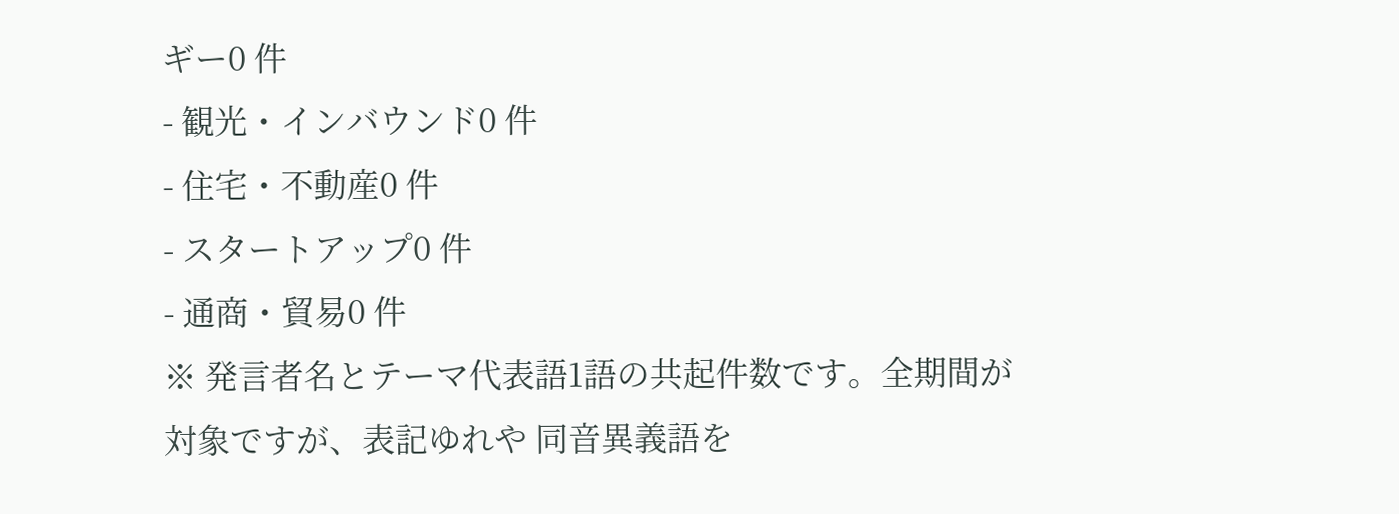ギー0 件
- 観光・インバウンド0 件
- 住宅・不動産0 件
- スタートアップ0 件
- 通商・貿易0 件
※ 発言者名とテーマ代表語1語の共起件数です。全期間が対象ですが、表記ゆれや 同音異義語を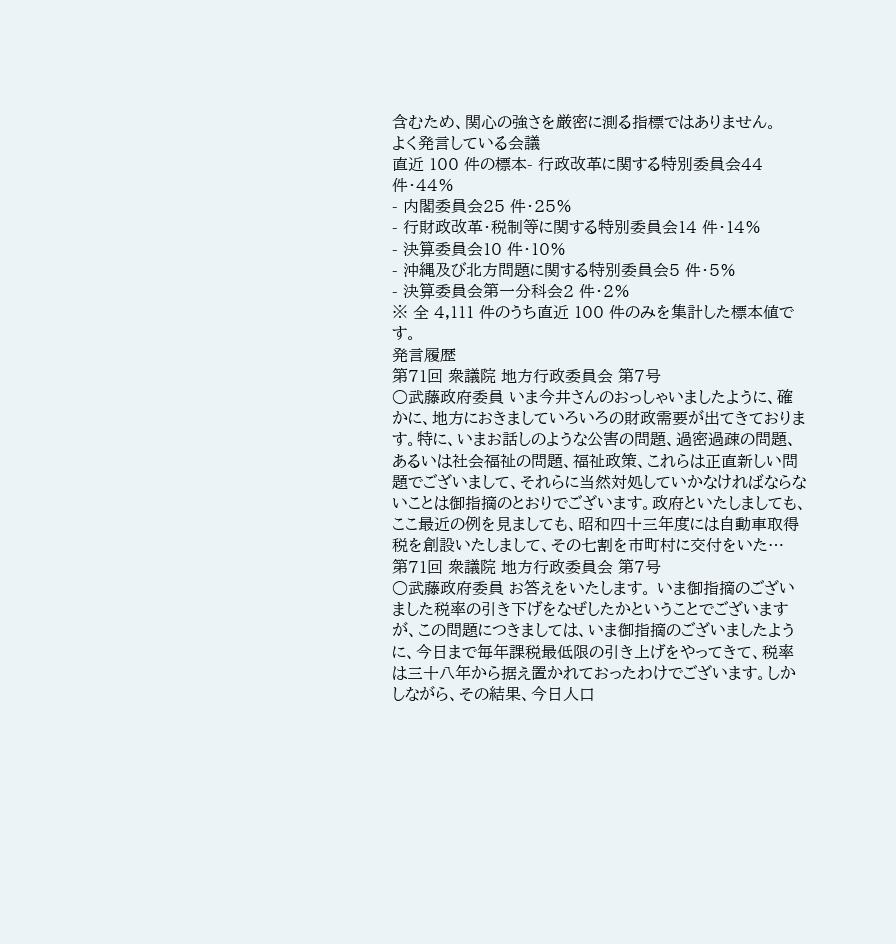含むため、関心の強さを厳密に測る指標ではありません。
よく発言している会議
直近 100 件の標本- 行政改革に関する特別委員会44 件・44%
- 内閣委員会25 件・25%
- 行財政改革・税制等に関する特別委員会14 件・14%
- 決算委員会10 件・10%
- 沖縄及び北方問題に関する特別委員会5 件・5%
- 決算委員会第一分科会2 件・2%
※ 全 4,111 件のうち直近 100 件のみを集計した標本値です。
発言履歴
第71回 衆議院 地方行政委員会 第7号
○武藤政府委員 いま今井さんのおっしゃいましたように、確かに、地方におきましていろいろの財政需要が出てきております。特に、いまお話しのような公害の問題、過密過疎の問題、あるいは社会福祉の問題、福祉政策、これらは正直新しい問題でございまして、それらに当然対処していかなければならないことは御指摘のとおりでございます。政府といたしましても、ここ最近の例を見ましても、昭和四十三年度には自動車取得税を創設いたしまして、その七割を市町村に交付をいた…
第71回 衆議院 地方行政委員会 第7号
○武藤政府委員 お答えをいたします。 いま御指摘のございました税率の引き下げをなぜしたかということでございますが、この問題につきましては、いま御指摘のございましたように、今日まで毎年課税最低限の引き上げをやってきて、税率は三十八年から据え置かれておったわけでございます。しかしながら、その結果、今日人口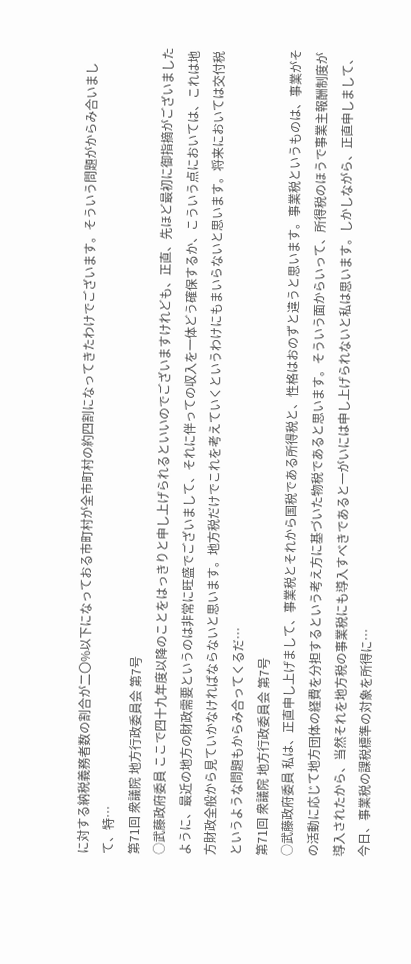に対する納税義務者数の割合が二〇%以下になっておる市町村が全市町村の約四割になってきたわけでございます。そういう問題がからみ合いまして、特…
第71回 衆議院 地方行政委員会 第7号
○武藤政府委員 ここで四十九年度以降のことをはっきりと申し上げられるといいのでございますけれども、正直、先ほど最初に御指摘がございましたように、最近の地方の財政需要というのは非常に旺盛でございまして、それに伴っての収入を一体どう確保するか、こういう点においては、これは地方財政全般から見ていかなければならないと思います。地方税だけでこれを考えていくというわけにもまいらないと思います。将来においては交付税というような問題もからみ合ってくるだ…
第71回 衆議院 地方行政委員会 第7号
○武藤政府委員 私は、正直申し上げまして、事業税とそれから国税である所得税と、性格はおのずと違うと思います。事業税というものは、事業がその活動に応じて地方団体の経費を分担するという考え方に基づいた物税であると思います。そういう面からいって、所得税のほうで事業主報酬制度が導入されたから、当然それを地方税の事業税にも導入すべきであると一がいには申し上げられないと私は思います。しかしながら、正直申しまして、今日、事業税の課税標準の対象を所得に…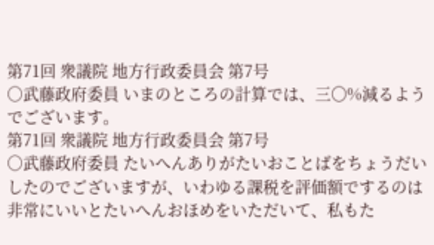第71回 衆議院 地方行政委員会 第7号
○武藤政府委員 いまのところの計算では、三〇%減るようでございます。
第71回 衆議院 地方行政委員会 第7号
○武藤政府委員 たいへんありがたいおことばをちょうだいしたのでございますが、いわゆる課税を評価額でするのは非常にいいとたいへんおほめをいただいて、私もた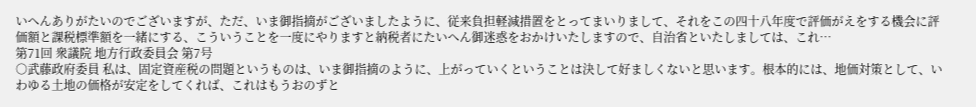いへんありがたいのでございますが、ただ、いま御指摘がございましたように、従来負担軽減措置をとってまいりまして、それをこの四十八年度で評価がえをする機会に評価額と課税標準額を一緒にする、こういうことを一度にやりますと納税者にたいへん御迷惑をおかけいたしますので、自治省といたしましては、これ…
第71回 衆議院 地方行政委員会 第7号
○武藤政府委員 私は、固定資産税の問題というものは、いま御指摘のように、上がっていくということは決して好ましくないと思います。根本的には、地価対策として、いわゆる土地の価格が安定をしてくれば、これはもうおのずと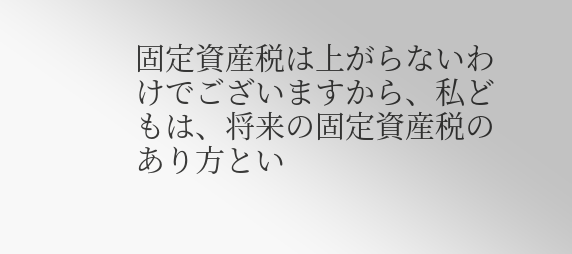固定資産税は上がらないわけでございますから、私どもは、将来の固定資産税のあり方とい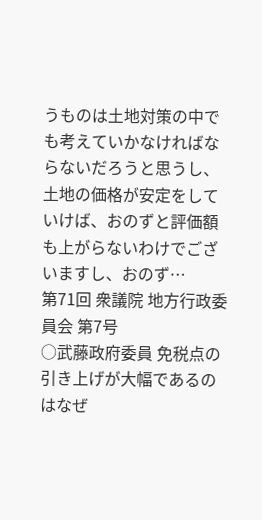うものは土地対策の中でも考えていかなければならないだろうと思うし、土地の価格が安定をしていけば、おのずと評価額も上がらないわけでございますし、おのず…
第71回 衆議院 地方行政委員会 第7号
○武藤政府委員 免税点の引き上げが大幅であるのはなぜ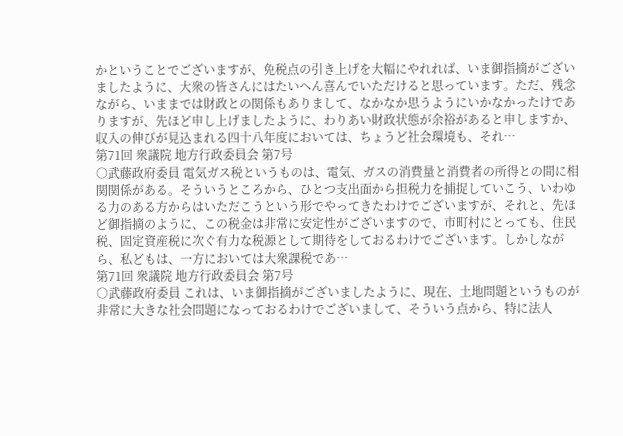かということでございますが、免税点の引き上げを大幅にやれれば、いま御指摘がございましたように、大衆の皆さんにはたいへん喜んでいただけると思っています。ただ、残念ながら、いままでは財政との関係もありまして、なかなか思うようにいかなかったけでありますが、先ほど申し上げましたように、わりあい財政状態が余裕があると申しますか、収入の伸びが見込まれる四十八年度においては、ちょうど社会環境も、それ…
第71回 衆議院 地方行政委員会 第7号
○武藤政府委員 電気ガス税というものは、電気、ガスの消費量と消費者の所得との間に相関関係がある。そういうところから、ひとつ支出面から担税力を捕捉していこう、いわゆる力のある方からはいただこうという形でやってきたわけでございますが、それと、先ほど御指摘のように、この税金は非常に安定性がございますので、市町村にとっても、住民税、固定資産税に次ぐ有力な税源として期待をしておるわけでございます。しかしながら、私どもは、一方においては大衆課税であ…
第71回 衆議院 地方行政委員会 第7号
○武藤政府委員 これは、いま御指摘がございましたように、現在、土地問題というものが非常に大きな社会問題になっておるわけでございまして、そういう点から、特に法人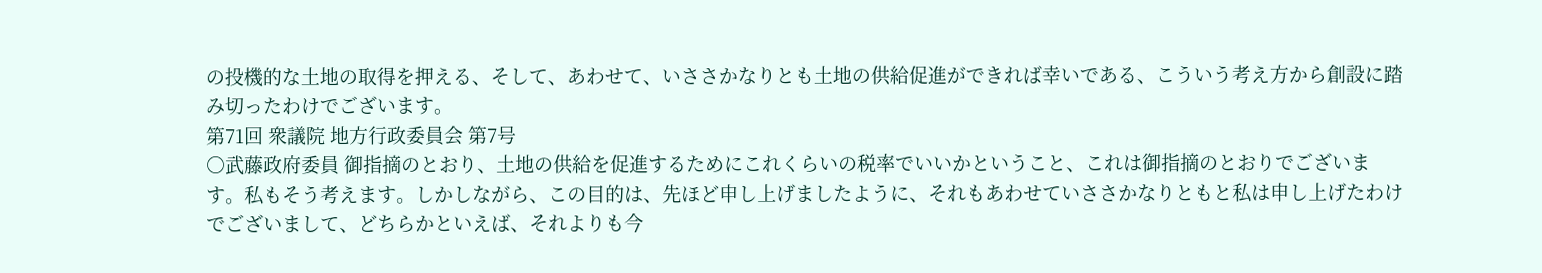の投機的な土地の取得を押える、そして、あわせて、いささかなりとも土地の供給促進ができれば幸いである、こういう考え方から創設に踏み切ったわけでございます。
第71回 衆議院 地方行政委員会 第7号
○武藤政府委員 御指摘のとおり、土地の供給を促進するためにこれくらいの税率でいいかということ、これは御指摘のとおりでございます。私もそう考えます。しかしながら、この目的は、先ほど申し上げましたように、それもあわせていささかなりともと私は申し上げたわけでございまして、どちらかといえば、それよりも今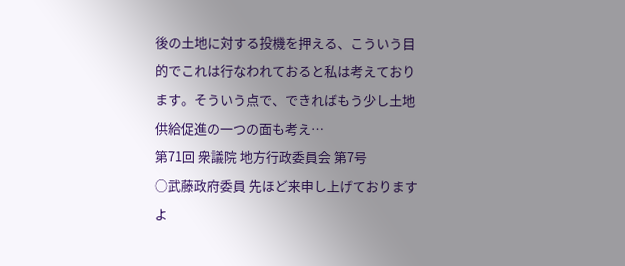後の土地に対する投機を押える、こういう目的でこれは行なわれておると私は考えております。そういう点で、できればもう少し土地供給促進の一つの面も考え…
第71回 衆議院 地方行政委員会 第7号
○武藤政府委員 先ほど来申し上げておりますよ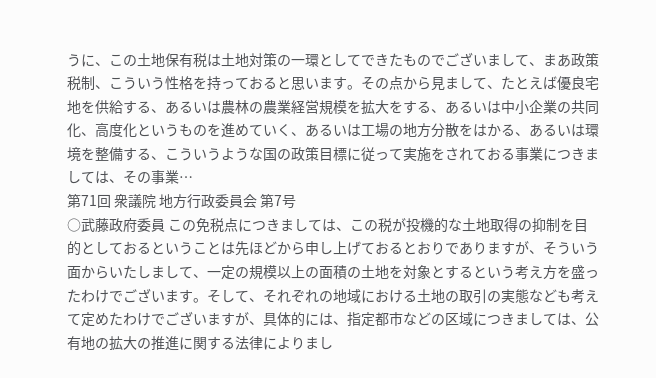うに、この土地保有税は土地対策の一環としてできたものでございまして、まあ政策税制、こういう性格を持っておると思います。その点から見まして、たとえば優良宅地を供給する、あるいは農林の農業経営規模を拡大をする、あるいは中小企業の共同化、高度化というものを進めていく、あるいは工場の地方分散をはかる、あるいは環境を整備する、こういうような国の政策目標に従って実施をされておる事業につきましては、その事業…
第71回 衆議院 地方行政委員会 第7号
○武藤政府委員 この免税点につきましては、この税が投機的な土地取得の抑制を目的としておるということは先ほどから申し上げておるとおりでありますが、そういう面からいたしまして、一定の規模以上の面積の土地を対象とするという考え方を盛ったわけでございます。そして、それぞれの地域における土地の取引の実態なども考えて定めたわけでございますが、具体的には、指定都市などの区域につきましては、公有地の拡大の推進に関する法律によりまし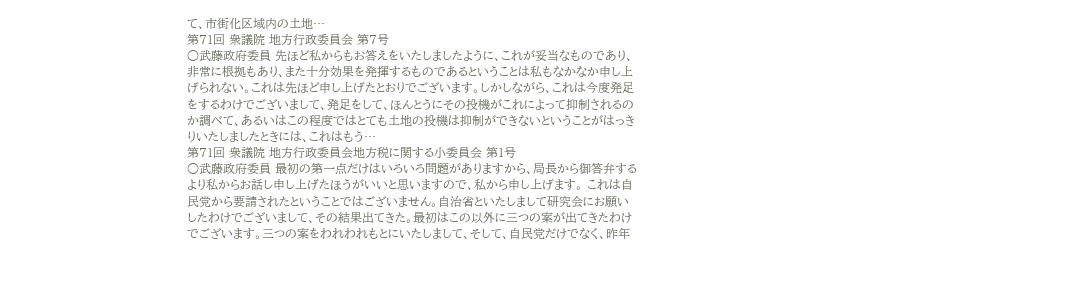て、市街化区域内の土地…
第71回 衆議院 地方行政委員会 第7号
○武藤政府委員 先ほど私からもお答えをいたしましたように、これが妥当なものであり、非常に根拠もあり、また十分効果を発揮するものであるということは私もなかなか申し上げられない。これは先ほど申し上げたとおりでございます。しかしながら、これは今度発足をするわけでございまして、発足をして、ほんとうにその投機がこれによって抑制されるのか調べて、あるいはこの程度ではとても土地の投機は抑制ができないということがはっきりいたしましたときには、これはもう…
第71回 衆議院 地方行政委員会地方税に関する小委員会 第1号
○武藤政府委員 最初の第一点だけはいろいろ問題がありますから、局長から御答弁するより私からお話し申し上げたほうがいいと思いますので、私から申し上げます。 これは自民党から要請されたということではございません。自治省といたしまして研究会にお願いしたわけでございまして、その結果出てきた。最初はこの以外に三つの案が出てきたわけでございます。三つの案をわれわれもとにいたしまして、そして、自民党だけでなく、昨年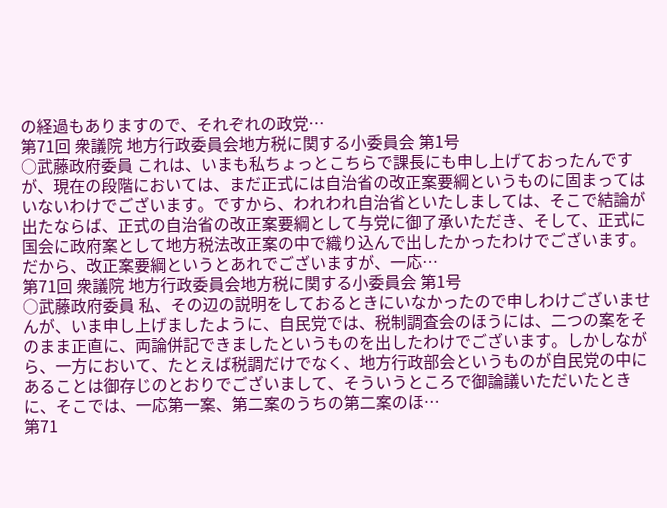の経過もありますので、それぞれの政党…
第71回 衆議院 地方行政委員会地方税に関する小委員会 第1号
○武藤政府委員 これは、いまも私ちょっとこちらで課長にも申し上げておったんですが、現在の段階においては、まだ正式には自治省の改正案要綱というものに固まってはいないわけでございます。ですから、われわれ自治省といたしましては、そこで結論が出たならば、正式の自治省の改正案要綱として与党に御了承いただき、そして、正式に国会に政府案として地方税法改正案の中で織り込んで出したかったわけでございます。だから、改正案要綱というとあれでございますが、一応…
第71回 衆議院 地方行政委員会地方税に関する小委員会 第1号
○武藤政府委員 私、その辺の説明をしておるときにいなかったので申しわけございませんが、いま申し上げましたように、自民党では、税制調査会のほうには、二つの案をそのまま正直に、両論併記できましたというものを出したわけでございます。しかしながら、一方において、たとえば税調だけでなく、地方行政部会というものが自民党の中にあることは御存じのとおりでございまして、そういうところで御論議いただいたときに、そこでは、一応第一案、第二案のうちの第二案のほ…
第71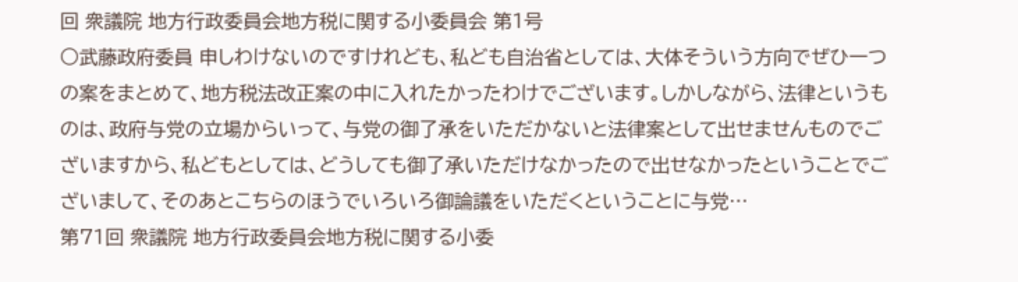回 衆議院 地方行政委員会地方税に関する小委員会 第1号
○武藤政府委員 申しわけないのですけれども、私ども自治省としては、大体そういう方向でぜひ一つの案をまとめて、地方税法改正案の中に入れたかったわけでございます。しかしながら、法律というものは、政府与党の立場からいって、与党の御了承をいただかないと法律案として出せませんものでございますから、私どもとしては、どうしても御了承いただけなかったので出せなかったということでございまして、そのあとこちらのほうでいろいろ御論議をいただくということに与党…
第71回 衆議院 地方行政委員会地方税に関する小委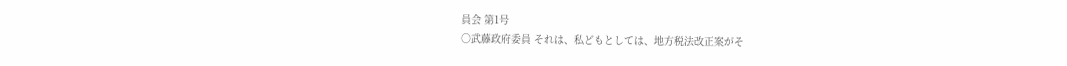員会 第1号
○武藤政府委員 それは、私どもとしては、地方税法改正案がそ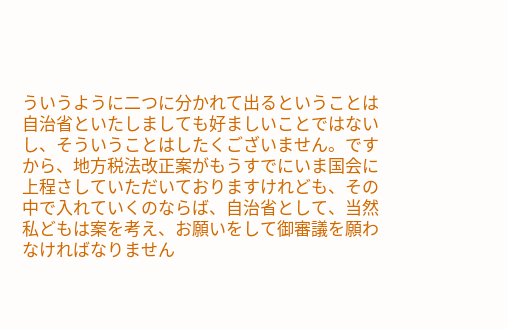ういうように二つに分かれて出るということは自治省といたしましても好ましいことではないし、そういうことはしたくございません。ですから、地方税法改正案がもうすでにいま国会に上程さしていただいておりますけれども、その中で入れていくのならば、自治省として、当然私どもは案を考え、お願いをして御審議を願わなければなりません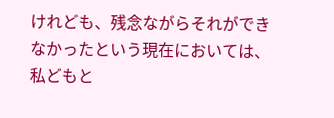けれども、残念ながらそれができなかったという現在においては、私どもと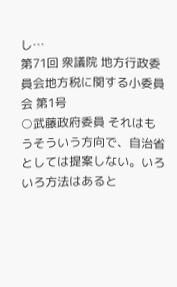し…
第71回 衆議院 地方行政委員会地方税に関する小委員会 第1号
○武藤政府委員 それはもうそういう方向で、自治省としては提案しない。いろいろ方法はあると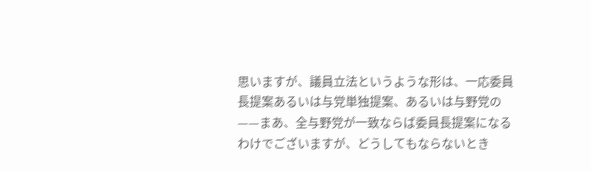思いますが、議員立法というような形は、一応委員長提案あるいは与党単独提案、あるいは与野党の——まあ、全与野党が一致ならば委員長提案になるわけでございますが、どうしてもならないとき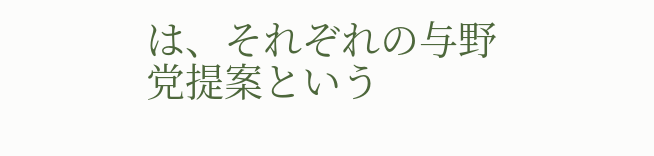は、それぞれの与野党提案という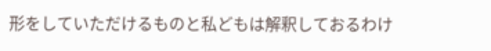形をしていただけるものと私どもは解釈しておるわけ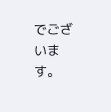でございます。